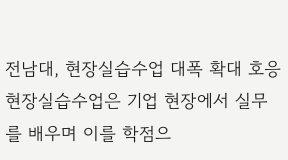전남대, 현장실습수업 대폭 확대 호응
현장실습수업은 기업 현장에서 실무를 배우며 이를 학점으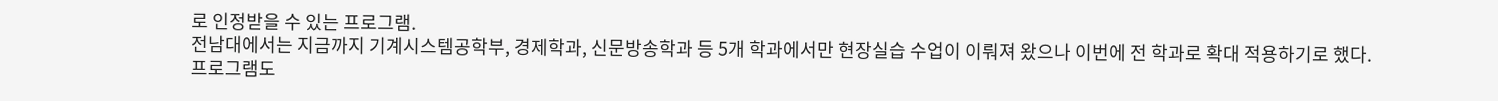로 인정받을 수 있는 프로그램.
전남대에서는 지금까지 기계시스템공학부, 경제학과, 신문방송학과 등 5개 학과에서만 현장실습 수업이 이뤄져 왔으나 이번에 전 학과로 확대 적용하기로 했다.
프로그램도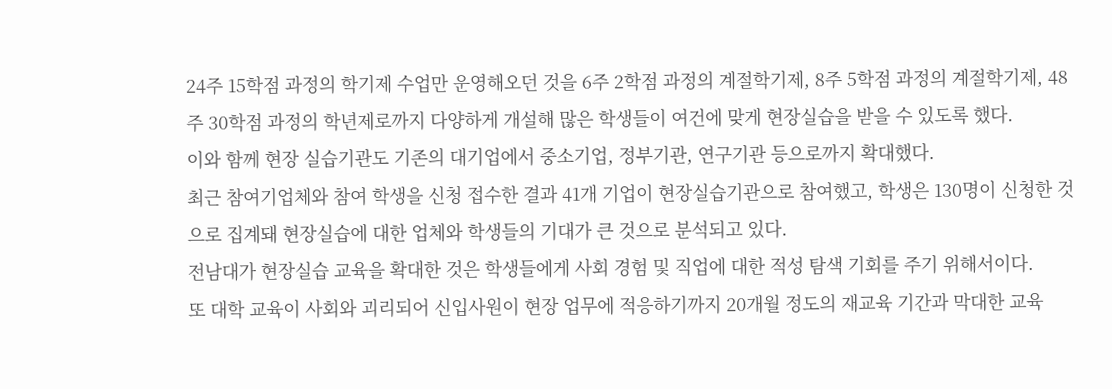24주 15학점 과정의 학기제 수업만 운영해오던 것을 6주 2학점 과정의 계절학기제, 8주 5학점 과정의 계절학기제, 48주 30학점 과정의 학년제로까지 다양하게 개설해 많은 학생들이 여건에 맞게 현장실습을 받을 수 있도록 했다.
이와 함께 현장 실습기관도 기존의 대기업에서 중소기업, 정부기관, 연구기관 등으로까지 확대했다.
최근 참여기업체와 참여 학생을 신청 접수한 결과 41개 기업이 현장실습기관으로 참여했고, 학생은 130명이 신청한 것으로 집계돼 현장실습에 대한 업체와 학생들의 기대가 큰 것으로 분석되고 있다.
전남대가 현장실습 교육을 확대한 것은 학생들에게 사회 경험 및 직업에 대한 적성 탐색 기회를 주기 위해서이다.
또 대학 교육이 사회와 괴리되어 신입사원이 현장 업무에 적응하기까지 20개월 정도의 재교육 기간과 막대한 교육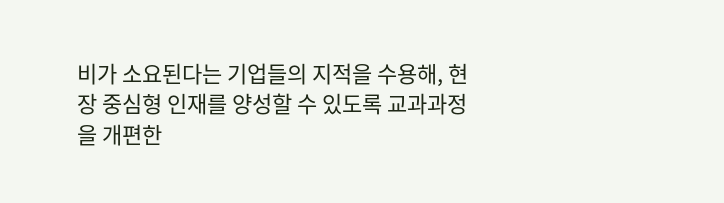비가 소요된다는 기업들의 지적을 수용해, 현장 중심형 인재를 양성할 수 있도록 교과과정을 개편한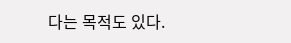다는 목적도 있다.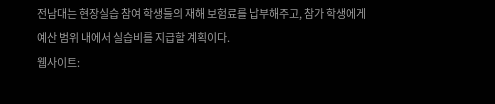전남대는 현장실습 참여 학생들의 재해 보험료를 납부해주고, 참가 학생에게 예산 범위 내에서 실습비를 지급할 계획이다.
웹사이트: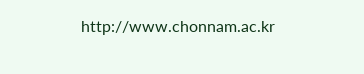http://www.chonnam.ac.kr